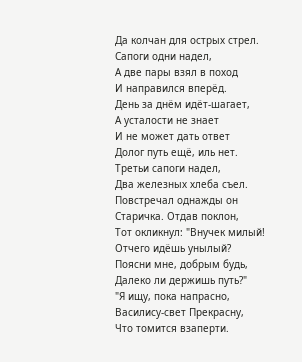Да колчан для острых стрел.
Сапоги одни надел,
А две пары взял в поход
И направился вперёд.
День за днём идёт-шагает,
А усталости не знает
И не может дать ответ
Долог путь ещё, иль нет.
Третьи сапоги надел,
Два железных хлеба съел.
Повстречал однажды он
Старичка. Отдав поклон,
Тот окликнул: "Внучек милый!
Отчего идёшь унылый?
Поясни мне, добрым будь,
Далеко ли держишь путь?"
"Я ищу, пока напрасно,
Василису-свет Прекрасну,
Что томится взаперти.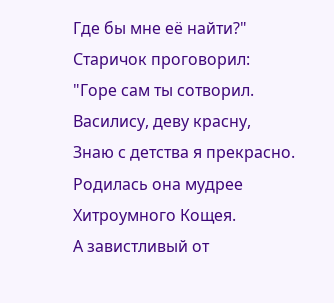Где бы мне её найти?"
Старичок проговорил:
"Горе сам ты сотворил.
Василису, деву красну,
Знаю с детства я прекрасно.
Родилась она мудрее
Хитроумного Кощея.
А завистливый от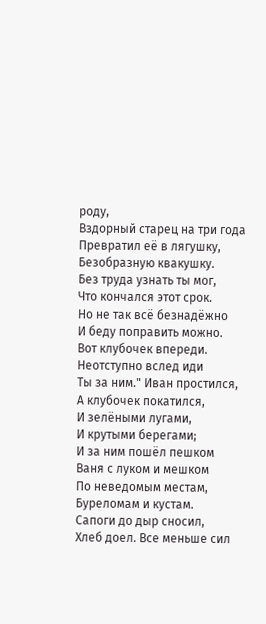роду,
Вздорный старец на три года
Превратил её в лягушку,
Безобразную квакушку.
Без труда узнать ты мог,
Что кончался этот срок.
Но не так всё безнадёжно
И беду поправить можно.
Вот клубочек впереди.
Неотступно вслед иди
Ты за ним." Иван простился,
А клубочек покатился,
И зелёными лугами,
И крутыми берегами;
И за ним пошёл пешком
Ваня с луком и мешком
По неведомым местам,
Буреломам и кустам.
Сапоги до дыр сносил,
Хлеб доел. Все меньше сил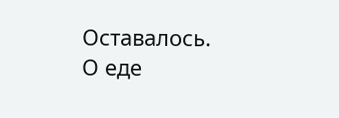Оставалось. О еде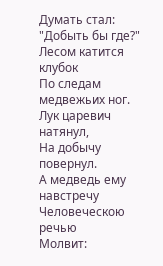Думать стал: "Добыть бы где?"
Лесом катится клубок
По следам медвежьих ног.
Лук царевич натянул,
На добычу повернул.
А медведь ему навстречу
Человеческою речью
Молвит: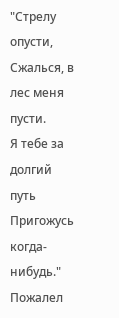"Стрелу опусти,
Сжалься, в лес меня пусти.
Я тебе за долгий путь
Пригожусь когда-нибудь."
Пожалел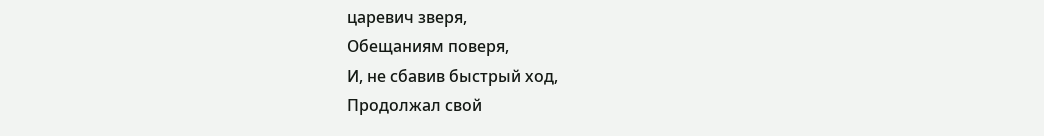царевич зверя,
Обещаниям поверя,
И, не сбавив быстрый ход,
Продолжал свой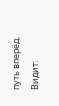путь вперёд.
Видит: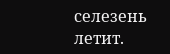селезень летит.